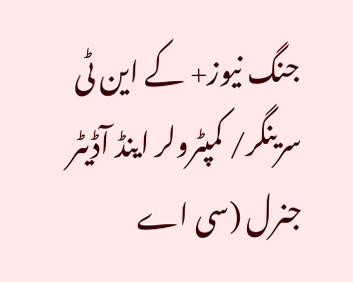جنگ نیوز+ کے این ٹی
سرینگر/ کمپٹرولر اینڈ آڈیٹر جنرل (سی اے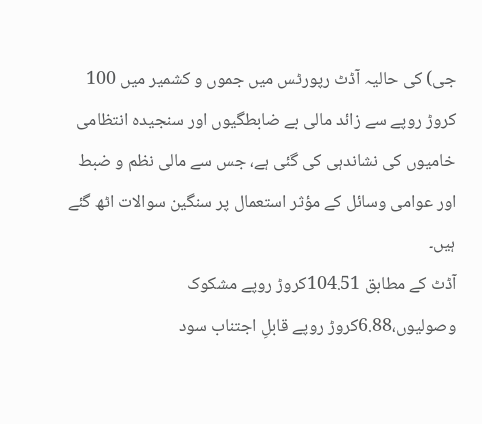جی) کی حالیہ آڈٹ رپورٹس میں جموں و کشمیر میں 100 کروڑ روپے سے زائد مالی بے ضابطگیوں اور سنجیدہ انتظامی خامیوں کی نشاندہی کی گئی ہے، جس سے مالی نظم و ضبط اور عوامی وسائل کے مؤثر استعمال پر سنگین سوالات اٹھ گئے ہیں۔
آڈٹ کے مطابق 104.51کروڑ روپے مشکوک وصولیوں،6.88کروڑ روپے قابلِ اجتناب سود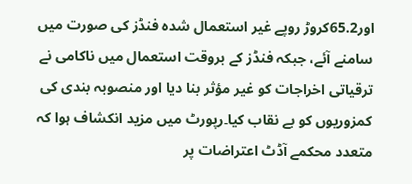اور65.2کروڑ روپے غیر استعمال شدہ فنڈز کی صورت میں سامنے آئے، جبکہ فنڈز کے بروقت استعمال میں ناکامی نے ترقیاتی اخراجات کو غیر مؤثر بنا دیا اور منصوبہ بندی کی کمزوریوں کو بے نقاب کیا۔رپورٹ میں مزید انکشاف ہوا کہ متعدد محکمے آڈٹ اعتراضات پر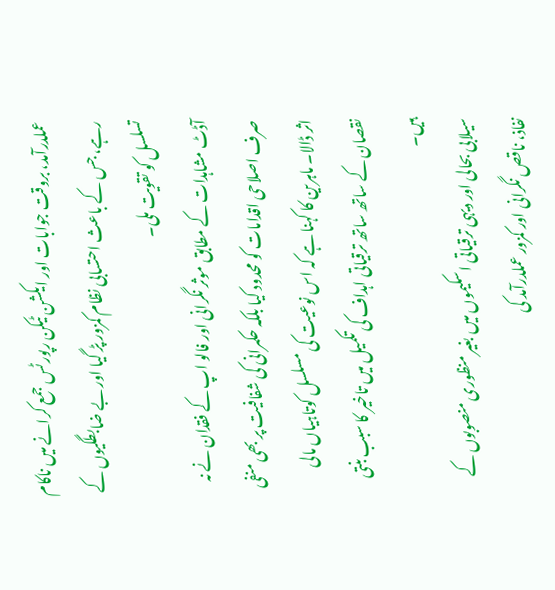عملدرآمد، بروقت جوابات اور ایکشن ٹیکن رپورٹس جمع کرانے میں ناکام رہے، جس کے باعث احتسابی نظام کمزور پڑ گیا اور بے ضابطگیوں کے تسلسل کو تقویت ملی۔
آڈٹ مشاہدات کے مطابق موثر نگرانی اور فالو اپ کے فقدان نے نہ صرف اصلاحی اقدامات کو محدود کیا بلکہ حکمرانی کی شفافیت پر بھی منفی اثر ڈالا۔ ماہرین کا کہنا ہے کہ اس نوعیت کی مسلسل کوتاہیاں مالی نقصان کے ساتھ ساتھ ترقیاتی اہداف کی تکمیل میں تاخیر کا سبب بنتی ہیں۔
سیلابی بحالی اور دیہی ترقیاتی اسکیموں میں بغیر منظوری منصوبوں کے نفاذ، ناقص نگرانی اور کمزور عملدرآمد کی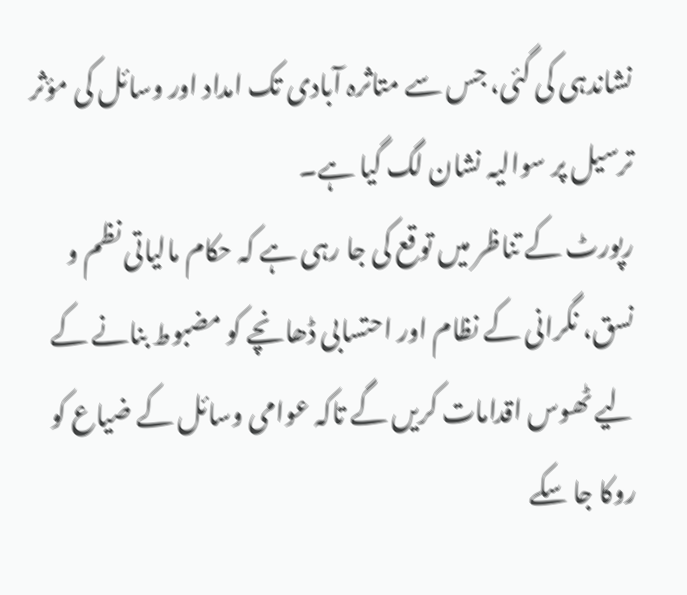نشاندہی کی گئی، جس سے متاثرہ آبادی تک امداد اور وسائل کی مؤثر ترسیل پر سوالیہ نشان لگ گیا ہے۔
رپورٹ کے تناظر میں توقع کی جا رہی ہے کہ حکام مالیاتی نظم و نسق، نگرانی کے نظام اور احتسابی ڈھانچے کو مضبوط بنانے کے لیے ٹھوس اقدامات کریں گے تاکہ عوامی وسائل کے ضیاع کو روکا جا سکے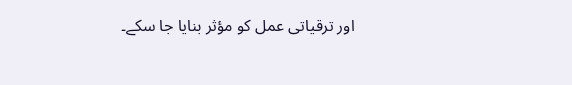اور ترقیاتی عمل کو مؤثر بنایا جا سکے۔